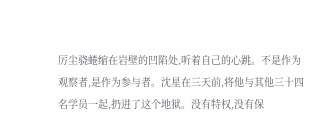厉尘骁蜷缩在岩壁的凹陷处,听着自己的心跳。不是作为观察者,是作为参与者。沈星在三天前,将他与其他三十四名学员一起,扔进了这个地狱。没有特权,没有保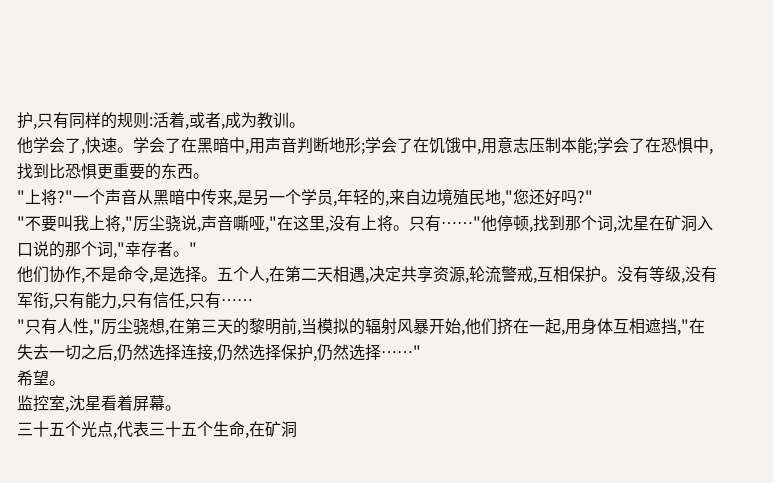护,只有同样的规则:活着,或者,成为教训。
他学会了,快速。学会了在黑暗中,用声音判断地形;学会了在饥饿中,用意志压制本能;学会了在恐惧中,找到比恐惧更重要的东西。
"上将?"一个声音从黑暗中传来,是另一个学员,年轻的,来自边境殖民地,"您还好吗?"
"不要叫我上将,"厉尘骁说,声音嘶哑,"在这里,没有上将。只有……"他停顿,找到那个词,沈星在矿洞入口说的那个词,"幸存者。"
他们协作,不是命令,是选择。五个人,在第二天相遇,决定共享资源,轮流警戒,互相保护。没有等级,没有军衔,只有能力,只有信任,只有……
"只有人性,"厉尘骁想,在第三天的黎明前,当模拟的辐射风暴开始,他们挤在一起,用身体互相遮挡,"在失去一切之后,仍然选择连接,仍然选择保护,仍然选择……"
希望。
监控室,沈星看着屏幕。
三十五个光点,代表三十五个生命,在矿洞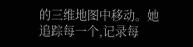的三维地图中移动。她追踪每一个,记录每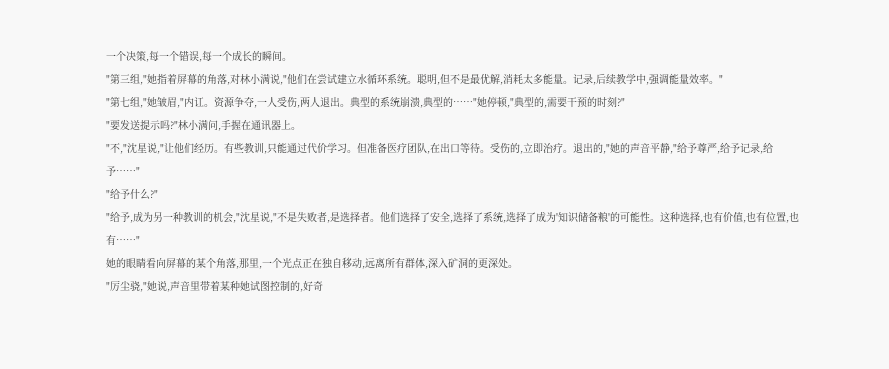一个决策,每一个错误,每一个成长的瞬间。
"第三组,"她指着屏幕的角落,对林小满说,"他们在尝试建立水循环系统。聪明,但不是最优解,消耗太多能量。记录,后续教学中,强调能量效率。"
"第七组,"她皱眉,"内讧。资源争夺,一人受伤,两人退出。典型的系统崩溃,典型的……"她停顿,"典型的,需要干预的时刻?"
"要发送提示吗?"林小满问,手握在通讯器上。
"不,"沈星说,"让他们经历。有些教训,只能通过代价学习。但准备医疗团队,在出口等待。受伤的,立即治疗。退出的,"她的声音平静,"给予尊严,给予记录,给予……"
"给予什么?"
"给予,成为另一种教训的机会,"沈星说,"不是失败者,是选择者。他们选择了安全,选择了系统,选择了成为'知识储备粮'的可能性。这种选择,也有价值,也有位置,也有……"
她的眼睛看向屏幕的某个角落,那里,一个光点正在独自移动,远离所有群体,深入矿洞的更深处。
"厉尘骁,"她说,声音里带着某种她试图控制的,好奇